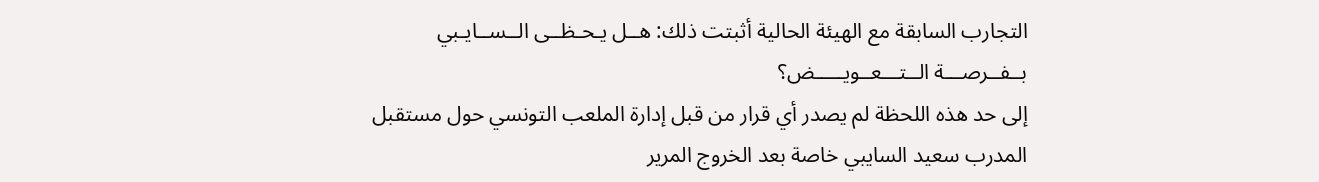التجارب السابقة مع الهيئة الحالية أثبتت ذلك: هــل يـحـظــى الــســايـبي بــفــرصـــة الــتـــعــويـــــض؟
إلى حد هذه اللحظة لم يصدر أي قرار من قبل إدارة الملعب التونسي حول مستقبل المدرب سعيد السايبي خاصة بعد الخروج المرير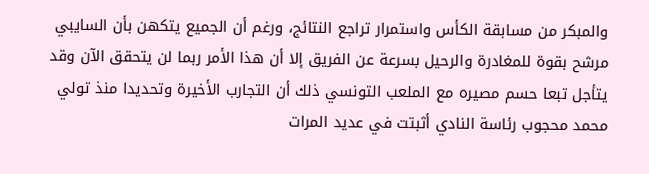والمبكر من مسابقة الكأس واستمرار تراجع النتائج، ورغم أن الجميع يتكهن بأن السايبي مرشح بقوة للمغادرة والرحيل بسرعة عن الفريق إلا أن هذا الأمر ربما لن يتحقق الآن وقد يتأجل تبعا حسم مصيره مع الملعب التونسي ذلك أن التجارب الأخيرة وتحديدا منذ تولي محمد محجوب رئاسة النادي أثبتت في عديد المرات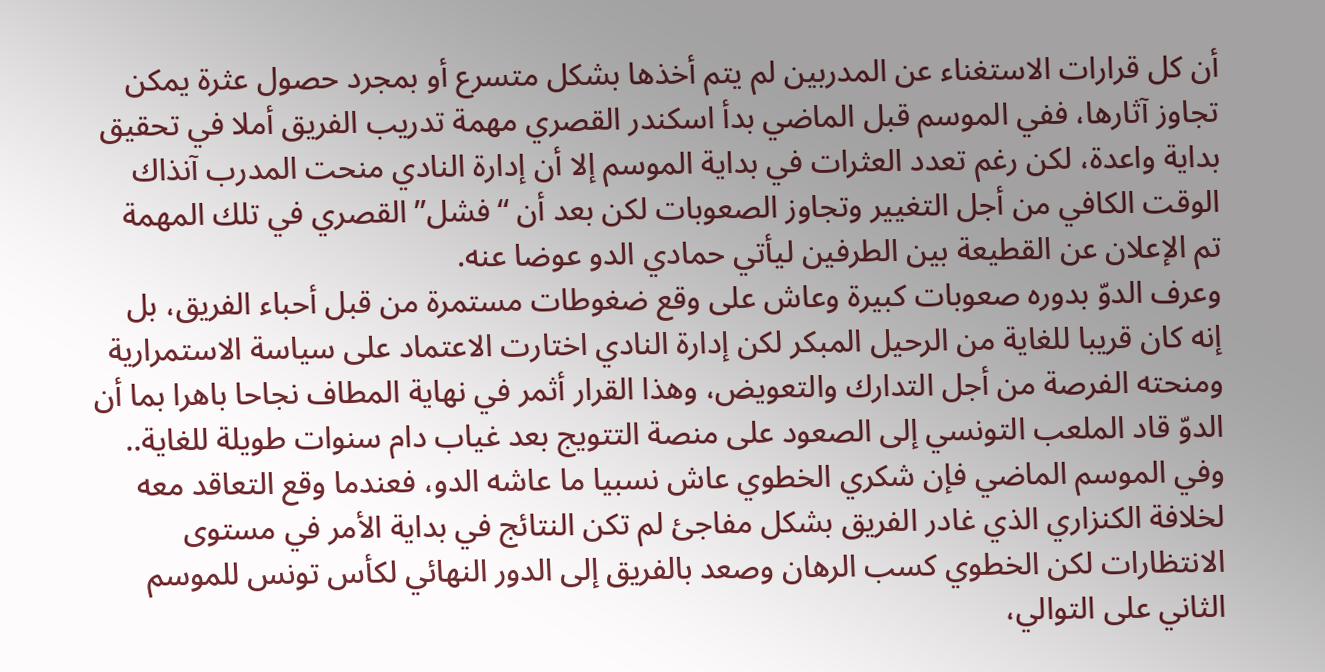أن كل قرارات الاستغناء عن المدربين لم يتم أخذها بشكل متسرع أو بمجرد حصول عثرة يمكن تجاوز آثارها، ففي الموسم قبل الماضي بدأ اسكندر القصري مهمة تدريب الفريق أملا في تحقيق بداية واعدة، لكن رغم تعدد العثرات في بداية الموسم إلا أن إدارة النادي منحت المدرب آنذاك الوقت الكافي من أجل التغيير وتجاوز الصعوبات لكن بعد أن “فشل” القصري في تلك المهمة تم الإعلان عن القطيعة بين الطرفين ليأتي حمادي الدو عوضا عنه.
وعرف الدوّ بدوره صعوبات كبيرة وعاش على وقع ضغوطات مستمرة من قبل أحباء الفريق، بل إنه كان قريبا للغاية من الرحيل المبكر لكن إدارة النادي اختارت الاعتماد على سياسة الاستمرارية ومنحته الفرصة من أجل التدارك والتعويض، وهذا القرار أثمر في نهاية المطاف نجاحا باهرا بما أن الدوّ قاد الملعب التونسي إلى الصعود على منصة التتويج بعد غياب دام سنوات طويلة للغاية..
وفي الموسم الماضي فإن شكري الخطوي عاش نسبيا ما عاشه الدو، فعندما وقع التعاقد معه لخلافة الكنزاري الذي غادر الفريق بشكل مفاجئ لم تكن النتائج في بداية الأمر في مستوى الانتظارات لكن الخطوي كسب الرهان وصعد بالفريق إلى الدور النهائي لكأس تونس للموسم الثاني على التوالي،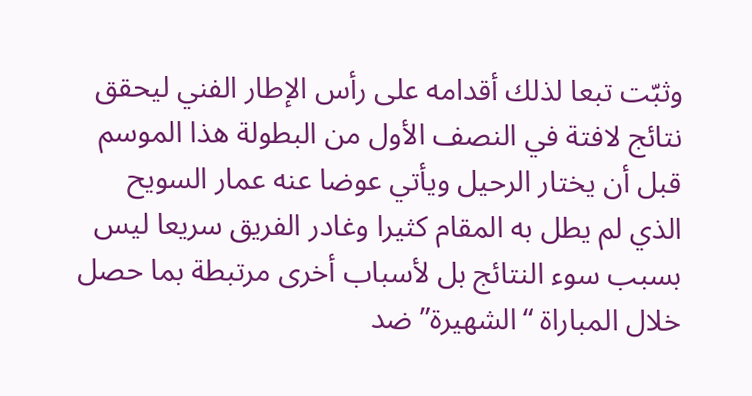وثبّت تبعا لذلك أقدامه على رأس الإطار الفني ليحقق نتائج لافتة في النصف الأول من البطولة هذا الموسم قبل أن يختار الرحيل ويأتي عوضا عنه عمار السويح الذي لم يطل به المقام كثيرا وغادر الفريق سريعا ليس بسبب سوء النتائج بل لأسباب أخرى مرتبطة بما حصل خلال المباراة “الشهيرة” ضد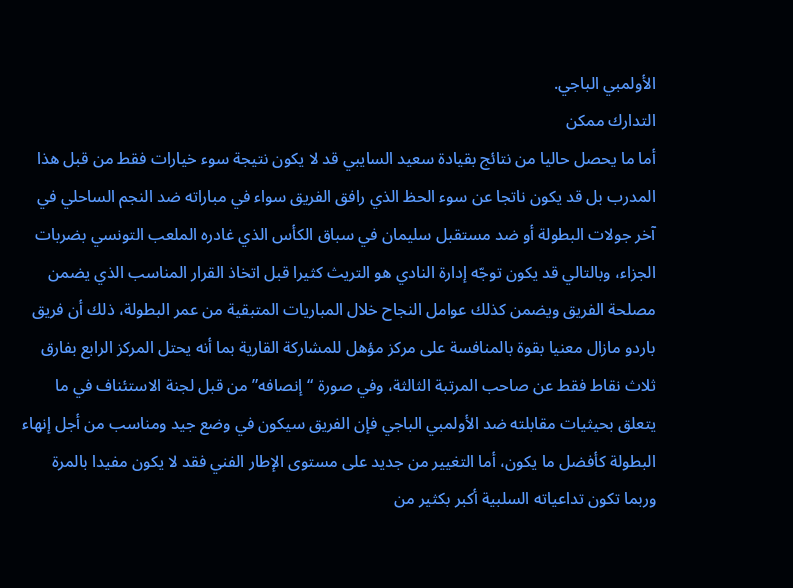الأولمبي الباجي.
التدارك ممكن
أما ما يحصل حاليا من نتائج بقيادة سعيد السايبي قد لا يكون نتيجة سوء خيارات فقط من قبل هذا المدرب بل قد يكون ناتجا عن سوء الحظ الذي رافق الفريق سواء في مباراته ضد النجم الساحلي في آخر جولات البطولة أو ضد مستقبل سليمان في سباق الكأس الذي غادره الملعب التونسي بضربات الجزاء، وبالتالي قد يكون توجّه إدارة النادي هو التريث كثيرا قبل اتخاذ القرار المناسب الذي يضمن مصلحة الفريق ويضمن كذلك عوامل النجاح خلال المباريات المتبقية من عمر البطولة، ذلك أن فريق باردو مازال معنيا بقوة بالمنافسة على مركز مؤهل للمشاركة القارية بما أنه يحتل المركز الرابع بفارق ثلاث نقاط فقط عن صاحب المرتبة الثالثة، وفي صورة “إنصافه” من قبل لجنة الاستئناف في ما يتعلق بحيثيات مقابلته ضد الأولمبي الباجي فإن الفريق سيكون في وضع جيد ومناسب من أجل إنهاء البطولة كأفضل ما يكون، أما التغيير من جديد على مستوى الإطار الفني فقد لا يكون مفيدا بالمرة وربما تكون تداعياته السلبية أكبر بكثير من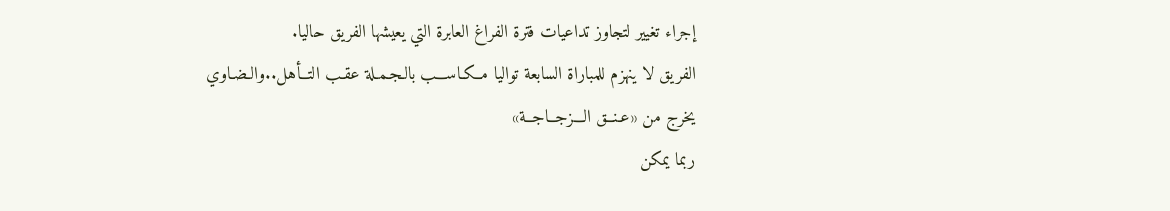إجراء تغيير لتجاوز تداعيات فترة الفراغ العابرة التي يعيشها الفريق حاليا.
الفريق لا ينهزم للمباراة السابعة تواليا مــكـاســـب بالـجـمـلة عقـب التــأهل..والـضـاوي يخرج من «عـنــق الـــزجــاجــة»
ربما يمكن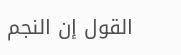القول إن النجم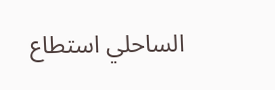الساحلي استطاع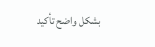بشكل واضح تأكيد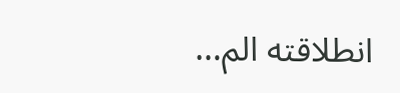انطلاقته الم…